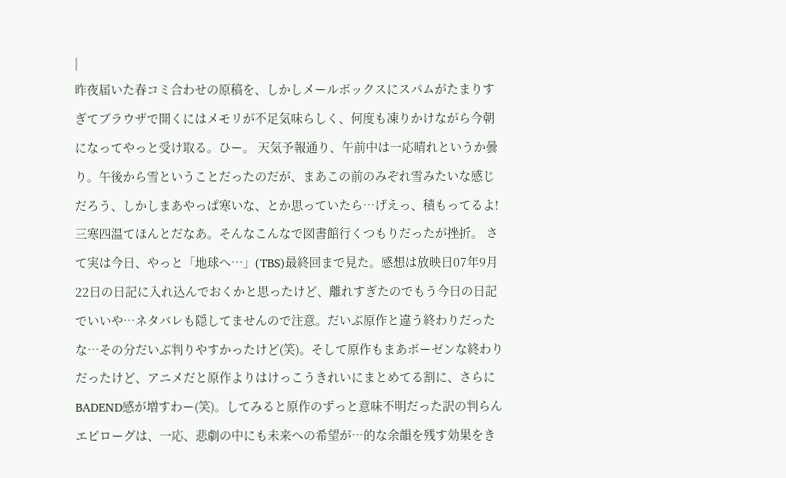|
昨夜届いた春コミ合わせの原稿を、しかしメールボックスにスパムがたまりすぎてブラウザで開くにはメモリが不足気味らしく、何度も凍りかけながら今朝になってやっと受け取る。ひー。 天気予報通り、午前中は一応晴れというか曇り。午後から雪ということだったのだが、まあこの前のみぞれ雪みたいな感じだろう、しかしまあやっぱ寒いな、とか思っていたら…げえっ、積もってるよ! 三寒四温てほんとだなあ。そんなこんなで図書館行くつもりだったが挫折。 さて実は今日、やっと「地球へ…」(TBS)最終回まで見た。感想は放映日07年9月22日の日記に入れ込んでおくかと思ったけど、離れすぎたのでもう今日の日記でいいや…ネタバレも隠してませんので注意。だいぶ原作と違う終わりだったな…その分だいぶ判りやすかったけど(笑)。そして原作もまあボーゼンな終わりだったけど、アニメだと原作よりはけっこうきれいにまとめてる割に、さらにBADEND感が増すわー(笑)。してみると原作のずっと意味不明だった訳の判らんエピローグは、一応、悲劇の中にも未来への希望が…的な余韻を残す効果をき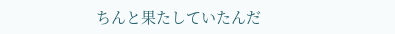ちんと果たしていたんだ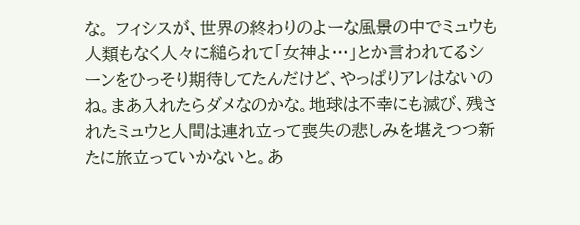な。 フィシスが、世界の終わりのよーな風景の中でミュウも人類もなく人々に縋られて「女神よ…」とか言われてるシーンをひっそり期待してたんだけど、やっぱりアレはないのね。まあ入れたらダメなのかな。地球は不幸にも滅び、残されたミュウと人間は連れ立って喪失の悲しみを堪えつつ新たに旅立っていかないと。あ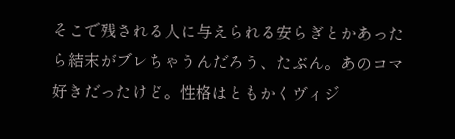そこで残される人に与えられる安らぎとかあったら結末がブレちゃうんだろう、たぶん。あのコマ好きだったけど。性格はともかくヴィジ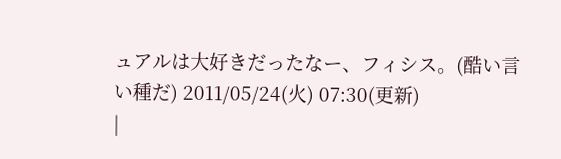ュアルは大好きだったなー、フィシス。(酷い言い種だ) 2011/05/24(火) 07:30(更新)
|